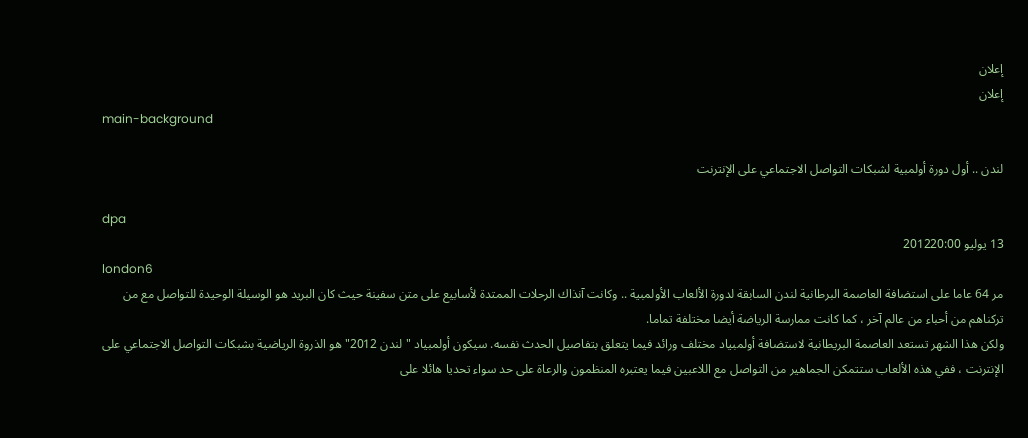إعلان
إعلان
main-background

لندن .. أول دورة أولمبية لشبكات التواصل الاجتماعي على الإنترنت

dpa
13 يوليو 201220:00
london6
مر 64 عاما على استضافة العاصمة البرطانية لندن السابقة لدورة الألعاب الأولمبية .. وكانت آنذاك الرحلات الممتدة لأسابيع على متن سفينة حيث كان البريد هو الوسيلة الوحيدة للتواصل مع من تركناهم من أحباء من عالم آخر ، كما كانت ممارسة الرياضة أيضا مختلفة تماما.
ولكن هذا الشهر تستعد العاصمة البريطانية لاستضافة أولمبياد مختلف ورائد فيما يتعلق بتفاصيل الحدث نفسه. سيكون أولمبياد "لندن 2012" هو الذروة الرياضية بشبكات التواصل الاجتماعي على الإنترنت ، ففي هذه الألعاب ستتمكن الجماهير من التواصل مع اللاعبين فيما يعتبره المنظمون والرعاة على حد سواء تحديا هائلا على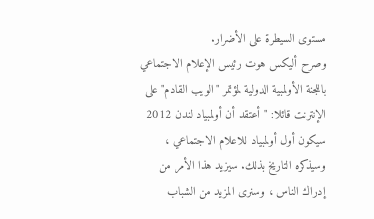مستوى السيطرة على الأضرار.
وصرح أليكس هوت رئيس الإعلام الاجتماعي باللجنة الأولمبية الدولية لمؤتمر "الويب القادم" على الإنترنت قائلا: "أعتقد أن أولمبياد لندن 2012 سيكون أول أولمبياد للاعلام الاجتماعي ، وسيذكره التاريخ بذلك. سيزيد هذا الأمر من إدراك الناس ، وسنرى المزيد من الشباب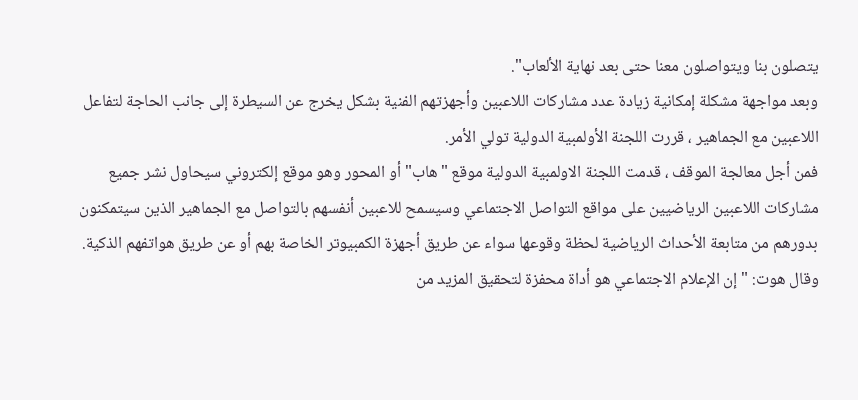يتصلون بنا ويتواصلون معنا حتى بعد نهاية الألعاب".
وبعد مواجهة مشكلة إمكانية زيادة عدد مشاركات اللاعبين وأجهزتهم الفنية بشكل يخرج عن السيطرة إلى جانب الحاجة لتفاعل اللاعبين مع الجماهير ، قررت اللجنة الأولمبية الدولية تولي الأمر.
فمن أجل معالجة الموقف ، قدمت اللجنة الاولمبية الدولية موقع "هاب" أو المحور وهو موقع إلكتروني سيحاول نشر جميع مشاركات اللاعبين الرياضيين على مواقع التواصل الاجتماعي وسيسمح للاعبين أنفسهم بالتواصل مع الجماهير الذين سيتمكنون بدورهم من متابعة الأحداث الرياضية لحظة وقوعها سواء عن طريق أجهزة الكمبيوتر الخاصة بهم أو عن طريق هواتفهم الذكية.
وقال هوت: "إن الإعلام الاجتماعي هو أداة محفزة لتحقيق المزيد من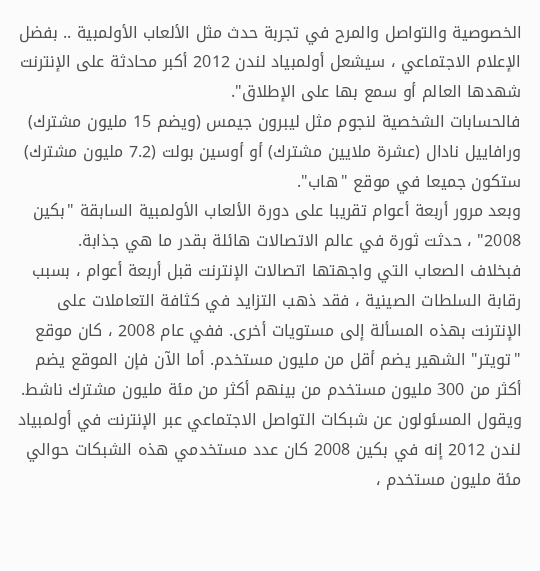الخصوصية والتواصل والمرح في تجربة حدث مثل الألعاب الأولمبية .. بفضل الإعلام الاجتماعي ، سيشعل أولمبياد لندن 2012 أكبر محادثة على الإنترنت شهدها العالم أو سمع بها على الإطلاق".
فالحسابات الشخصية لنجوم مثل ليبرون جيمس (ويضم 15 مليون مشترك) ورافاييل نادال (عشرة ملايين مشترك) أو أوسين بولت (7.2 مليون مشترك) ستكون جميعا في موقع "هاب".
وبعد مرور أربعة أعوام تقريبا على دورة الألعاب الأولمبية السابقة "بكين 2008" ، حدثت ثورة في عالم الاتصالات هائلة بقدر ما هي جذابة.
فبخلاف الصعاب التي واجهتها اتصالات الإنترنت قبل أربعة أعوام ، بسبب رقابة السلطات الصينية ، فقد ذهب التزايد في كثافة التعاملات على الإنترنت بهذه المسألة إلى مستويات أخرى. ففي عام 2008 ، كان موقع "تويتر" الشهير يضم أقل من مليون مستخدم. أما الآن فإن الموقع يضم أكثر من 300 مليون مستخدم من بينهم أكثر من مئة مليون مشترك ناشط.
ويقول المسئولون عن شبكات التواصل الاجتماعي عبر الإنترنت في أولمبياد لندن 2012 إنه في بكين 2008 كان عدد مستخدمي هذه الشبكات حوالي مئة مليون مستخدم ،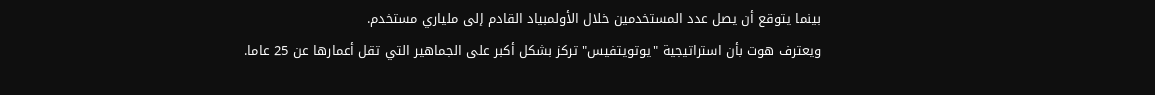بينما يتوقع أن يصل عدد المستخدمين خلال الأولمبياد القادم إلى ملياري مستخدم.
ويعترف هوت بأن استراتيجية "يوتويتفيس" تركز بشكل أكبر على الجماهير التي تقل أعمارها عن 25 عاما.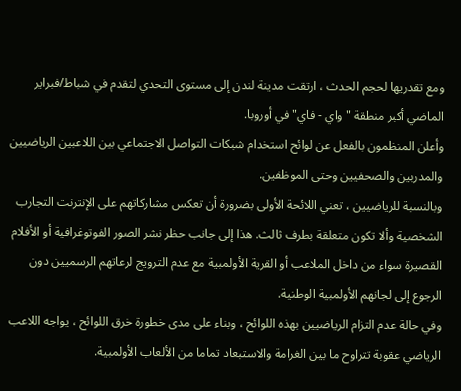ومع تقدريها لحجم الحدث ، ارتقت مدينة لندن إلى مستوى التحدي لتقدم في شباط/فبراير الماضي أكبر منطقة "واي - فاي" في أوروبا.
وأعلن المنظمون بالفعل عن لوائح استخدام شبكات التواصل الاجتماعي بين اللاعبين الرياضيين والمدربين والصحفيين وحتى الموظفين.
وبالنسبة للرياضيين ، تعني اللائحة الأولى بضرورة أن تعكس مشاركاتهم على الإنترنت التجارب الشخصية وألا تكون متعلقة بطرف ثالث. هذا إلى جانب حظر نشر الصور الفوتوغرافية أو الأفلام القصيرة سواء من داخل الملاعب أو القرية الأولمبية مع عدم الترويج لرعاتهم الرسميين دون الرجوع إلى لجانهم الأولمبية الوطنية.
وفي حالة عدم التزام الرياضيين بهذه اللوائح ، وبناء على مدى خطورة خرق اللوائح ، يواجه اللاعب الرياضي عقوبة تتراوح ما بين الغرامة والاستبعاد تماما من الألعاب الأولمبية.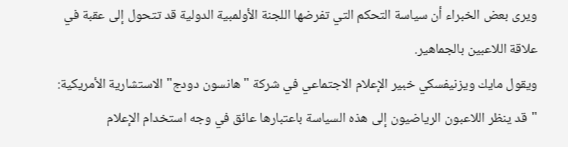ويرى بعض الخبراء أن سياسة التحكم التي تفرضها اللجنة الأولمبية الدولية قد تتحول إلى عقبة في علاقة اللاعبين بالجماهير.
ويقول مايك ويزنيفسكي خبير الإعلام الاجتماعي في شركة "هانسون دودج" الاستشارية الأمريكية: "قد ينظر اللاعبون الرياضيون إلى هذه السياسة باعتبارها عائق في وجه استخدام الإعلام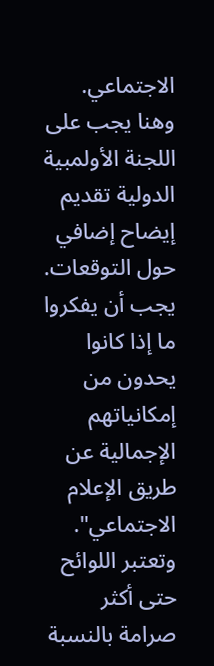الاجتماعي. وهنا يجب على اللجنة الأولمبية الدولية تقديم إيضاح إضافي حول التوقعات. يجب أن يفكروا ما إذا كانوا يحدون من إمكانياتهم الإجمالية عن طريق الإعلام الاجتماعي".
وتعتبر اللوائح حتى أكثر صرامة بالنسبة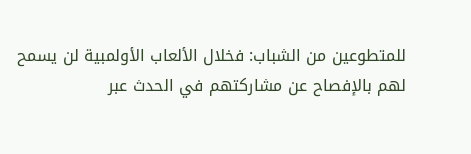للمتطوعين من الشباب: فخلال الألعاب الأولمبية لن يسمح لهم بالإفصاح عن مشاركتهم في الحدث عبر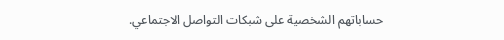حساباتهم الشخصية على شبكات التواصل الاجتماعي.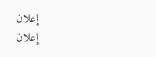إعلان
إعلان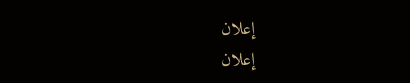إعلان
إعلان